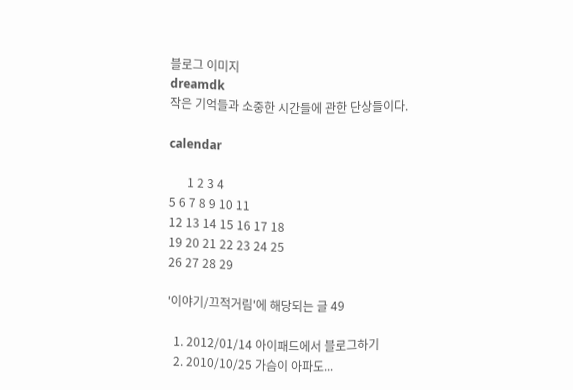블로그 이미지
dreamdk
작은 기억들과 소중한 시간들에 관한 단상들이다.

calendar

      1 2 3 4
5 6 7 8 9 10 11
12 13 14 15 16 17 18
19 20 21 22 23 24 25
26 27 28 29

'이야기/끄적거림'에 해당되는 글 49

  1. 2012/01/14 아이패드에서 블로그하기
  2. 2010/10/25 가슴이 아파도...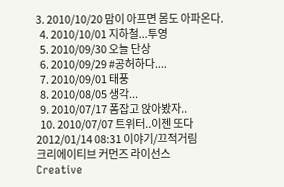3. 2010/10/20 맘이 아프면 몸도 아파온다.
  4. 2010/10/01 지하철...투영
  5. 2010/09/30 오늘 단상
  6. 2010/09/29 #공허하다....
  7. 2010/09/01 태풍
  8. 2010/08/05 생각...
  9. 2010/07/17 폼잡고 앉아봤자..
  10. 2010/07/07 트위터..이젠 또다
2012/01/14 08:31 이야기/끄적거림
크리에이티브 커먼즈 라이선스
Creative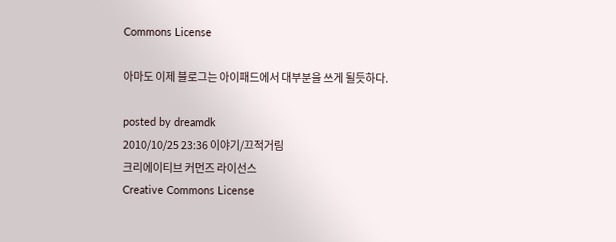Commons License

아마도 이제 블로그는 아이패드에서 대부분을 쓰게 될듯하다.

posted by dreamdk
2010/10/25 23:36 이야기/끄적거림
크리에이티브 커먼즈 라이선스
Creative Commons License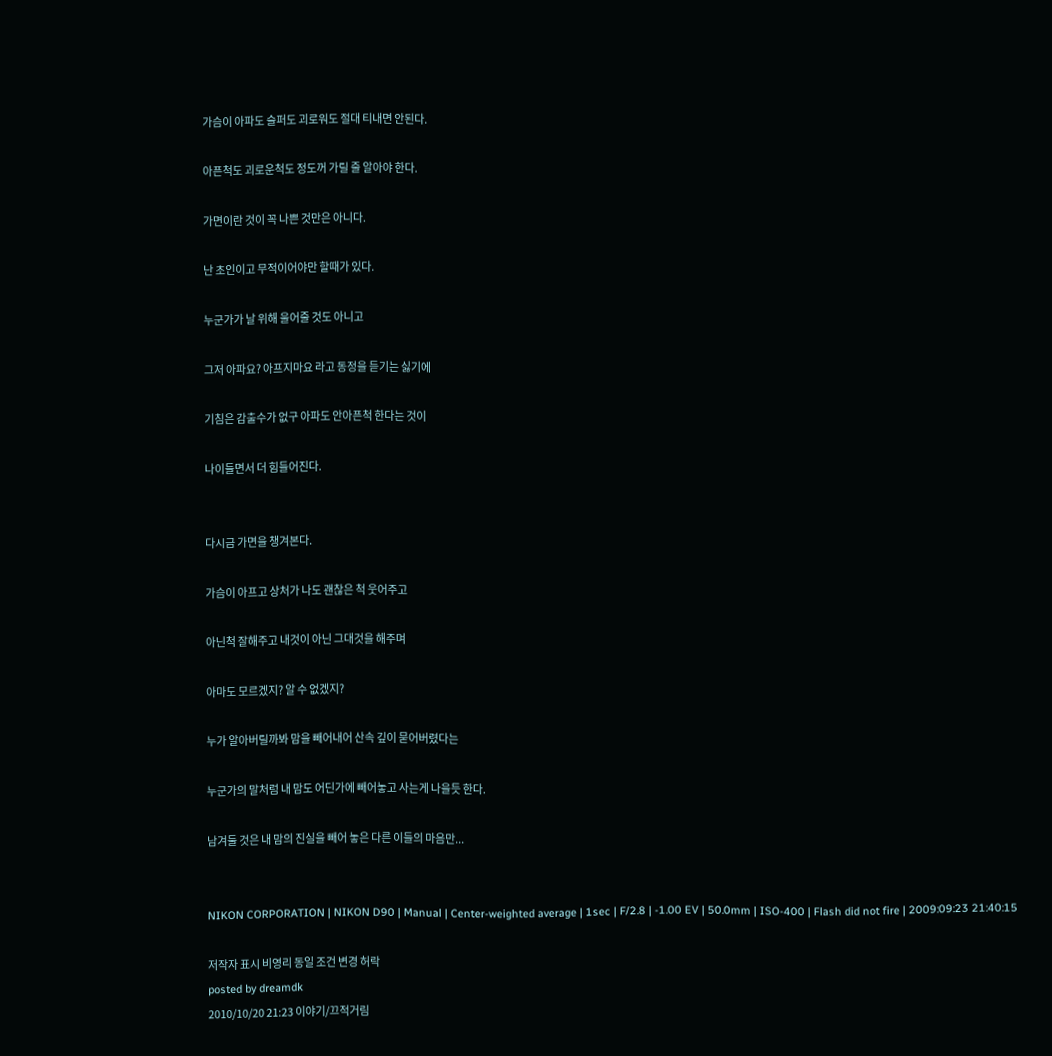가슴이 아파도 슬퍼도 괴로워도 절대 티내면 안된다.

아픈척도 괴로운척도 정도꺼 가릴 줄 알아야 한다.

가면이란 것이 꼭 나쁜 것만은 아니다.

난 초인이고 무적이어야만 할때가 있다.

누군가가 날 위해 울어줄 것도 아니고

그저 아파요? 아프지마요 라고 동정을 듣기는 싫기에

기침은 감출수가 없구 아파도 안아픈척 한다는 것이

나이들면서 더 힘들어진다.


다시금 가면을 챙겨본다.

가슴이 아프고 상처가 나도 괜찮은 척 웃어주고

아닌척 잘해주고 내것이 아닌 그대것을 해주며

아마도 모르겠지? 알 수 없겠지?

누가 알아버릴까봐 맘을 빼어내어 산속 깊이 묻어버렸다는

누군가의 말처럼 내 맘도 어딘가에 빼어놓고 사는게 나을듯 한다.

남겨둘 것은 내 맘의 진실을 빼어 놓은 다른 이들의 마음만...


NIKON CORPORATION | NIKON D90 | Manual | Center-weighted average | 1sec | F/2.8 | -1.00 EV | 50.0mm | ISO-400 | Flash did not fire | 2009:09:23 21:40:15

저작자 표시 비영리 동일 조건 변경 허락
posted by dreamdk
2010/10/20 21:23 이야기/끄적거림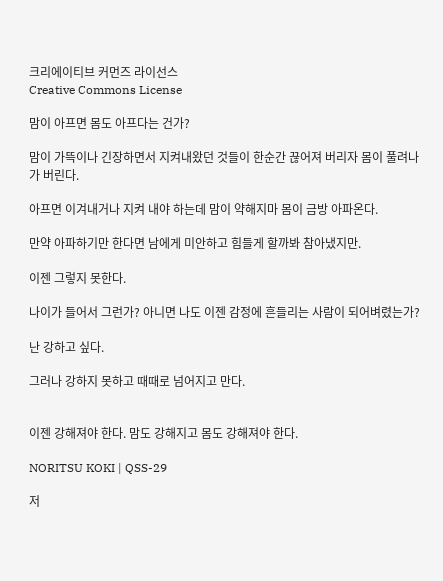크리에이티브 커먼즈 라이선스
Creative Commons License

맘이 아프면 몸도 아프다는 건가?

맘이 가뜩이나 긴장하면서 지켜내왔던 것들이 한순간 끊어져 버리자 몸이 풀려나가 버린다.

아프면 이겨내거나 지켜 내야 하는데 맘이 약해지마 몸이 금방 아파온다.

만약 아파하기만 한다면 남에게 미안하고 힘들게 할까봐 참아냈지만.

이젠 그렇지 못한다.

나이가 들어서 그런가? 아니면 나도 이젠 감정에 흔들리는 사람이 되어벼렸는가?

난 강하고 싶다.

그러나 강하지 못하고 때때로 넘어지고 만다.


이젠 강해져야 한다. 맘도 강해지고 몸도 강해져야 한다.

NORITSU KOKI | QSS-29

저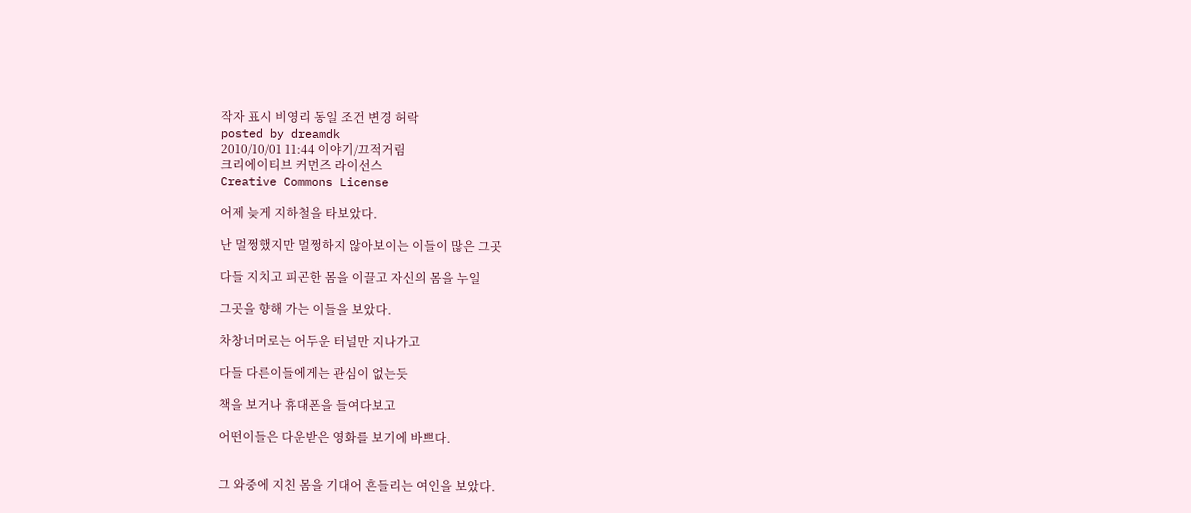작자 표시 비영리 동일 조건 변경 허락
posted by dreamdk
2010/10/01 11:44 이야기/끄적거림
크리에이티브 커먼즈 라이선스
Creative Commons License

어제 늦게 지하철을 타보았다.

난 멀쩡했지만 멀쩡하지 않아보이는 이들이 많은 그곳

다들 지치고 피곤한 몸을 이끌고 자신의 몸을 누일

그곳을 향해 가는 이들을 보았다.

차창너머로는 어두운 터널만 지나가고

다들 다른이들에게는 관심이 없는듯

책을 보거나 휴대폰을 들여다보고

어떤이들은 다운받은 영화를 보기에 바쁘다.


그 와중에 지친 몸을 기대어 흔들리는 여인을 보았다.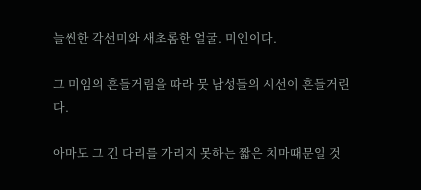늘씬한 각선미와 새초롬한 얼굴. 미인이다.

그 미임의 흔들거림을 따라 뭇 남성들의 시선이 흔들거린다.

아마도 그 긴 다리를 가리지 못하는 짧은 치마때문일 것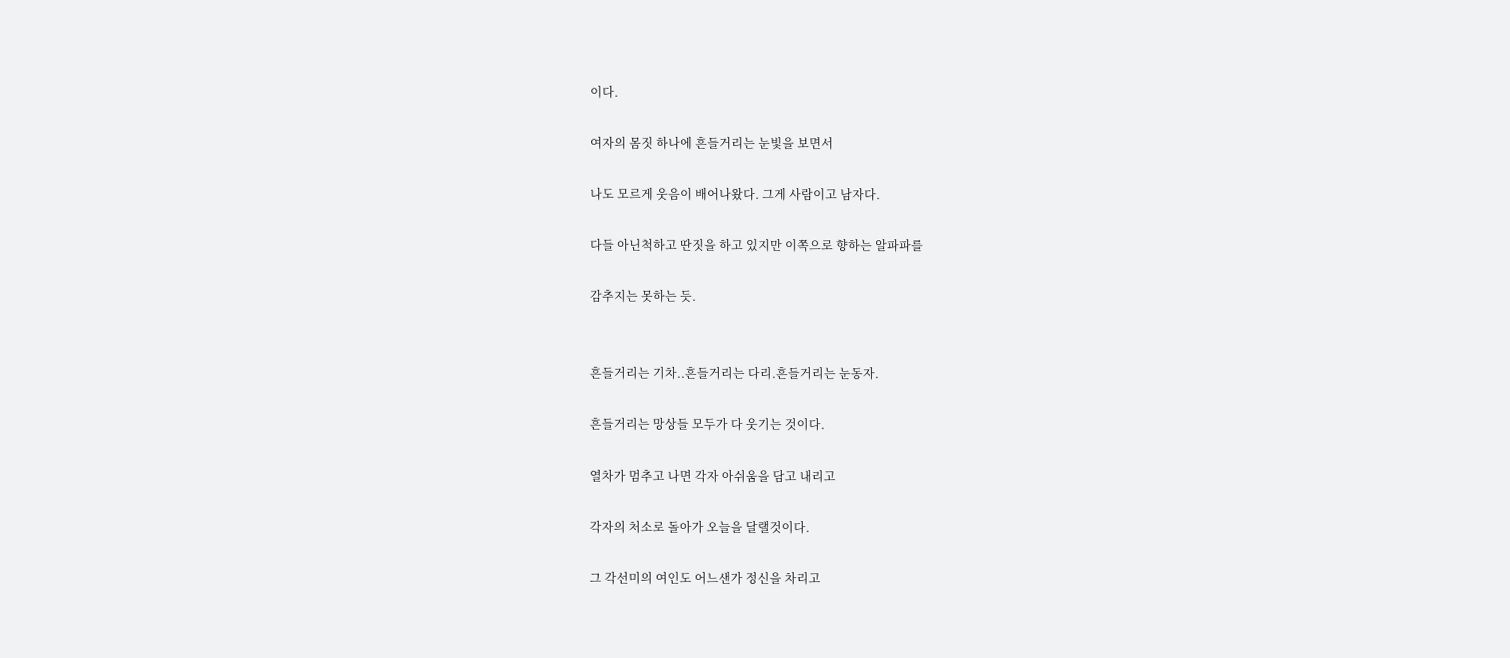이다.

여자의 몸짓 하나에 흔들거리는 눈빛을 보면서

나도 모르게 웃음이 배어나왔다. 그게 사람이고 남자다.

다들 아닌척하고 딴짓을 하고 있지만 이쪽으로 향하는 알파파를

감추지는 못하는 듯.


흔들거리는 기차..흔들거리는 다리.흔들거리는 눈동자.

흔들거리는 망상들 모두가 다 웃기는 것이다.

열차가 멈추고 나면 각자 아쉬움을 담고 내리고

각자의 처소로 돌아가 오늘을 달랠것이다.

그 각선미의 여인도 어느샌가 정신을 차리고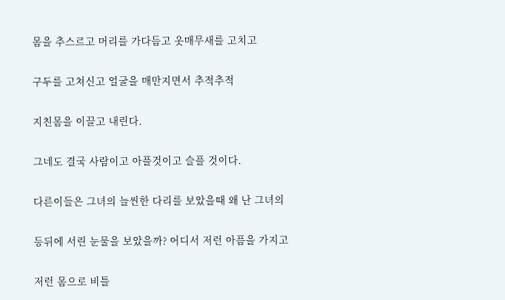몸을 추스르고 머리를 가다듬고 옷매무새를 고치고

구두를 고쳐신고 얼굴을 매만지면서 추적추적

지친몸을 이끌고 내린다.

그네도 결국 사람이고 아플것이고 슬플 것이다.

다른이들은 그녀의 늘씬한 다리를 보았을때 왜 난 그녀의

등뒤에 서린 눈물을 보았을까? 어디서 저런 아픔을 가지고

저런 몸으로 비틀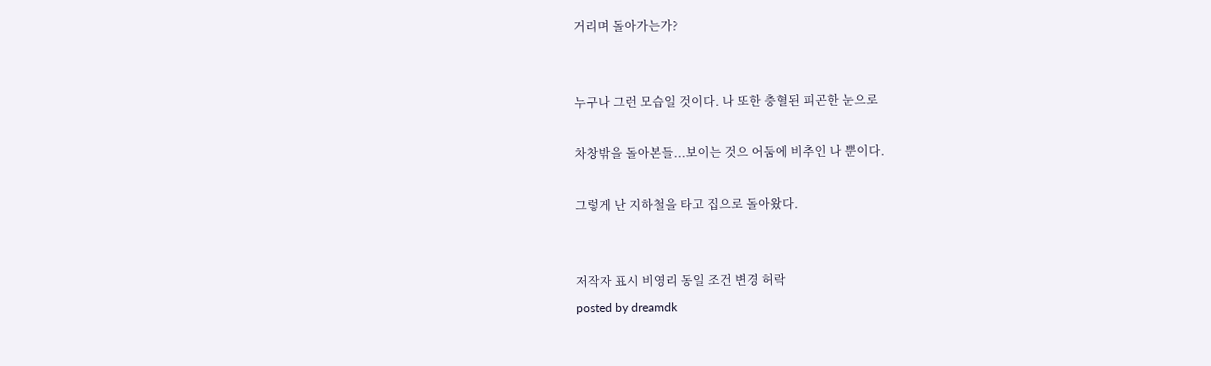거리며 돌아가는가?


누구나 그런 모습일 것이다. 나 또한 충혈된 피곤한 눈으로

차창밖을 돌아본들...보이는 것으 어둠에 비추인 나 뿐이다.

그렇게 난 지하철을 타고 집으로 돌아왔다.


저작자 표시 비영리 동일 조건 변경 허락
posted by dreamdk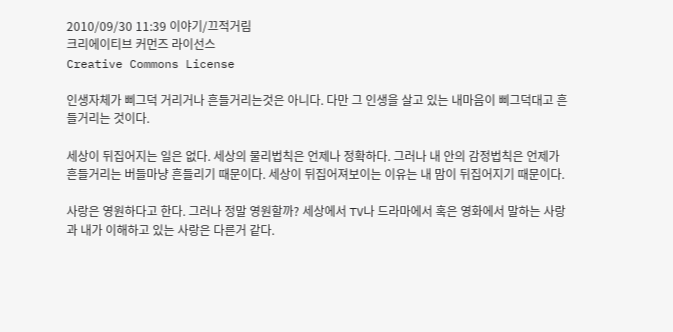2010/09/30 11:39 이야기/끄적거림
크리에이티브 커먼즈 라이선스
Creative Commons License

인생자체가 삐그덕 거리거나 흔들거리는것은 아니다. 다만 그 인생을 살고 있는 내마음이 삐그덕대고 흔들거리는 것이다.

세상이 뒤집어지는 일은 없다. 세상의 물리법칙은 언제나 정확하다. 그러나 내 안의 감정법칙은 언제가 흔들거리는 버들마냥 흔들리기 때문이다. 세상이 뒤집어져보이는 이유는 내 맘이 뒤집어지기 때문이다.

사랑은 영원하다고 한다. 그러나 정말 영원할까? 세상에서 TV나 드라마에서 혹은 영화에서 말하는 사랑과 내가 이해하고 있는 사랑은 다른거 같다.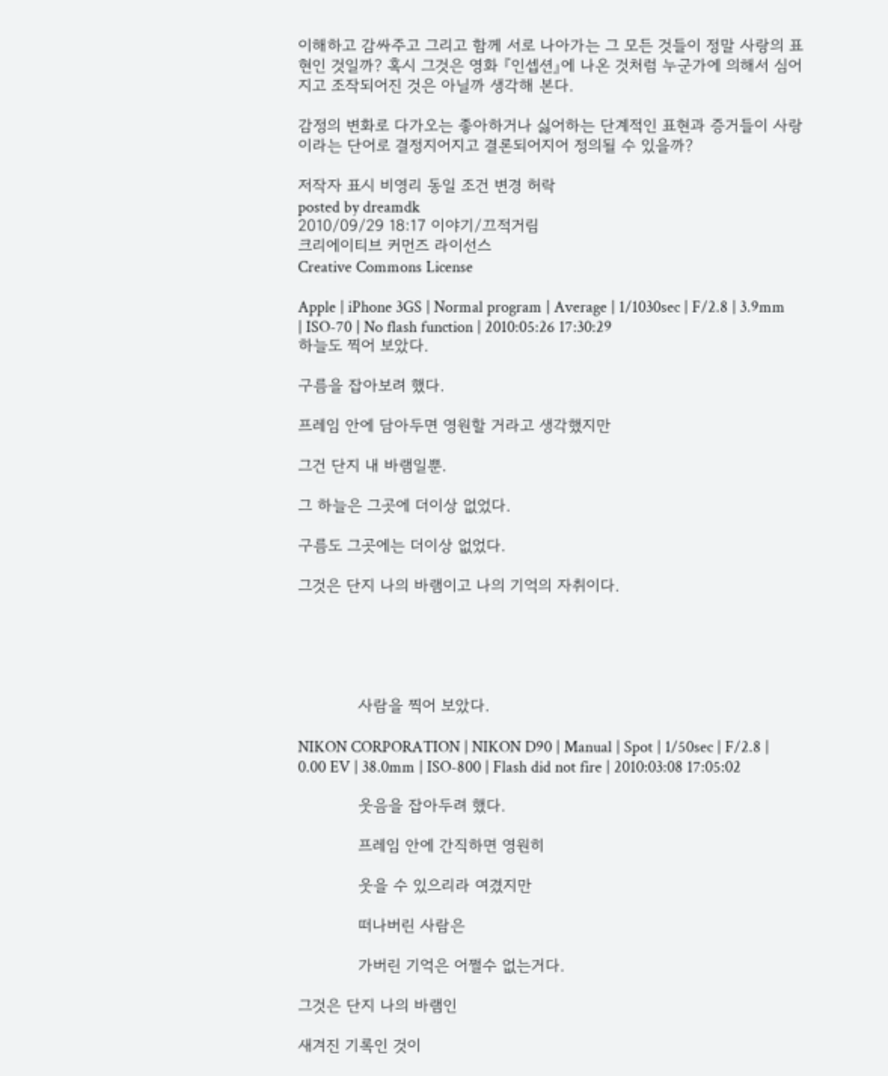이해하고 감싸주고 그리고 함께 서로 나아가는 그 모든 것들이 정말 사랑의 표현인 것일까? 혹시 그것은 영화 『인셉션』에 나온 것처럼 누군가에 의해서 심어지고 조작되어진 것은 아닐까 생각해 본다.

감정의 변화로 다가오는 좋아하거나 싫어하는 단계적인 표현과 증거들이 사랑이라는 단어로 결정지어지고 결론되어지어 정의될 수 있을까?

저작자 표시 비영리 동일 조건 변경 허락
posted by dreamdk
2010/09/29 18:17 이야기/끄적거림
크리에이티브 커먼즈 라이선스
Creative Commons License

Apple | iPhone 3GS | Normal program | Average | 1/1030sec | F/2.8 | 3.9mm | ISO-70 | No flash function | 2010:05:26 17:30:29
하늘도 찍어 보았다.

구름을 잡아보려 했다.

프레임 안에 담아두면 영원할 거라고 생각했지만

그건 단지 내 바램일뿐.

그 하늘은 그곳에 더이상 없었다.

구름도 그곳에는 더이상 없었다.

그것은 단지 나의 바램이고 나의 기억의 자취이다.





            사람을 찍어 보았다.

NIKON CORPORATION | NIKON D90 | Manual | Spot | 1/50sec | F/2.8 | 0.00 EV | 38.0mm | ISO-800 | Flash did not fire | 2010:03:08 17:05:02

            웃음을 잡아두려 했다.

            프레임 안에 간직하면 영원히

            웃을 수 있으리라 여겼지만

            떠나버린 사람은

            가버린 기억은 어쩔수 없는거다.

그것은 단지 나의 바램인

새겨진 기록인 것이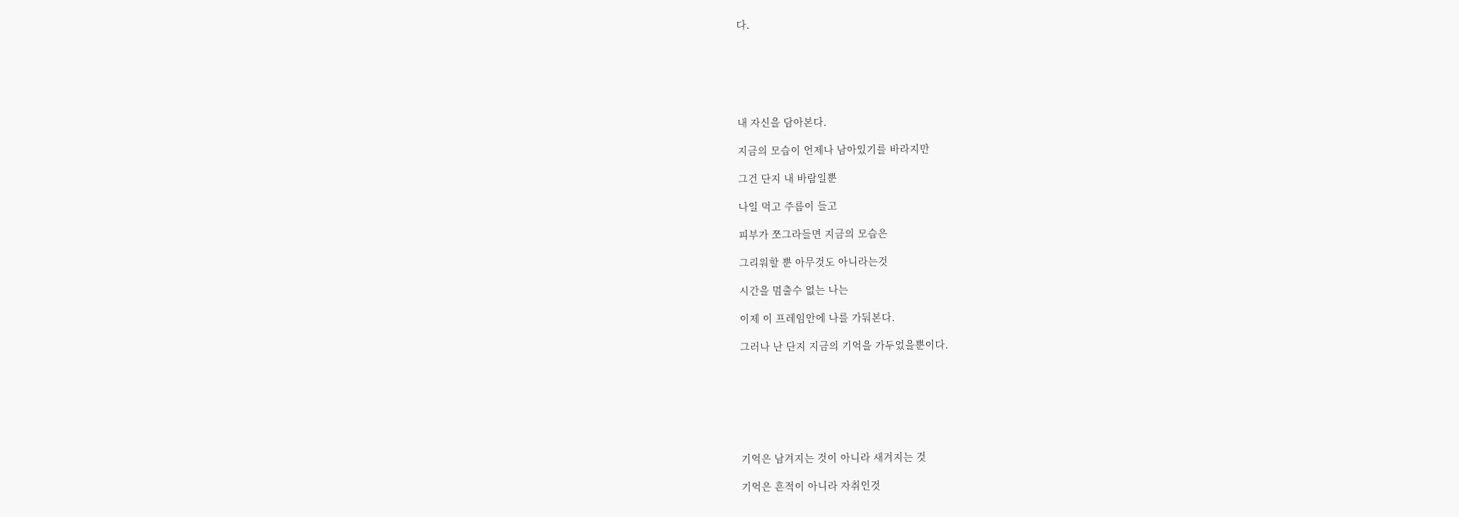다.






내 자신을 담아본다.

지금의 모습이 언제나 남아있기를 바라지만

그건 단지 내 바람일뿐

나일 먹고 주름이 들고

피부가 쪼그라들면 지금의 모습은

그리워할 뿐 아무것도 아니라는것

시간을 멈출수 없는 나는

이제 이 프레임안에 나를 가둬본다.

그러나 난 단지 지금의 기억을 가두었을뿐이다.







기억은 남겨지는 것이 아니라 새겨지는 것

기억은 흔적이 아니라 자취인것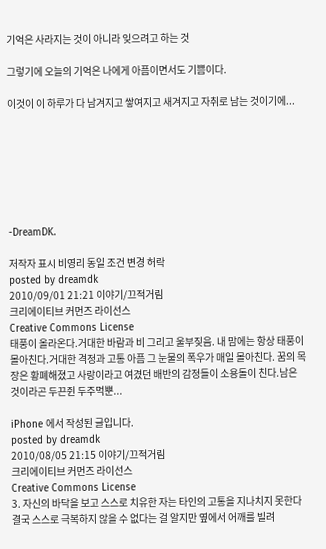기억은 사라지는 것이 아니라 잊으려고 하는 것

그렇기에 오늘의 기억은 나에게 아픔이면서도 기쁨이다.

이것이 이 하루가 다 남겨지고 쌓여지고 새겨지고 자취로 남는 것이기에...







-DreamDK.

저작자 표시 비영리 동일 조건 변경 허락
posted by dreamdk
2010/09/01 21:21 이야기/끄적거림
크리에이티브 커먼즈 라이선스
Creative Commons License
태풍이 올라온다.거대한 바람과 비 그리고 울부짖음. 내 맘에는 항상 태풍이 몰아친다.거대한 격정과 고통 아픔 그 눈물의 폭우가 매일 몰아친다. 꿈의 목장은 황폐해졌고 사랑이라고 여겼던 배반의 감정들이 소용돌이 친다.남은 것이라곤 두끈쥔 두주먹뿐...

iPhone 에서 작성된 글입니다.
posted by dreamdk
2010/08/05 21:15 이야기/끄적거림
크리에이티브 커먼즈 라이선스
Creative Commons License
3. 자신의 바닥을 보고 스스로 치유한 자는 타인의 고통을 지나치지 못한다 결국 스스로 극복하지 않을 수 없다는 걸 알지만 옆에서 어깨를 빌려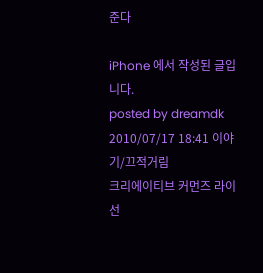준다

iPhone 에서 작성된 글입니다.
posted by dreamdk
2010/07/17 18:41 이야기/끄적거림
크리에이티브 커먼즈 라이선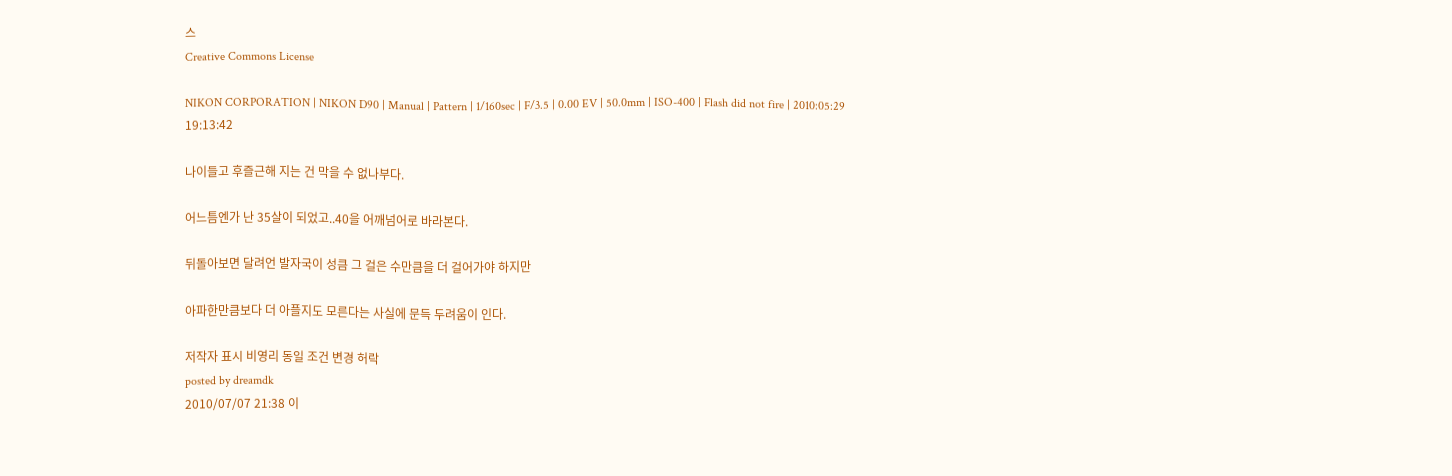스
Creative Commons License

NIKON CORPORATION | NIKON D90 | Manual | Pattern | 1/160sec | F/3.5 | 0.00 EV | 50.0mm | ISO-400 | Flash did not fire | 2010:05:29 19:13:42

나이들고 후즐근해 지는 건 막을 수 없나부다.

어느틈엔가 난 35살이 되었고..40을 어깨넘어로 바라본다.

뒤돌아보면 달려언 발자국이 성큼 그 걸은 수만큼을 더 걸어가야 하지만

아파한만큼보다 더 아플지도 모른다는 사실에 문득 두려움이 인다.

저작자 표시 비영리 동일 조건 변경 허락
posted by dreamdk
2010/07/07 21:38 이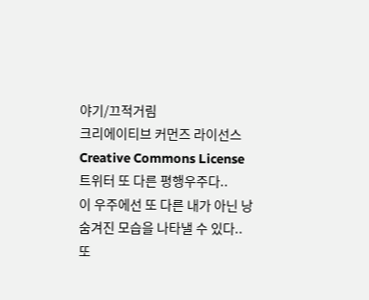야기/끄적거림
크리에이티브 커먼즈 라이선스
Creative Commons License
트위터 또 다른 평행우주다..
이 우주에선 또 다른 내가 아닌 낭 숨겨진 모습을 나타낼 수 있다.. 또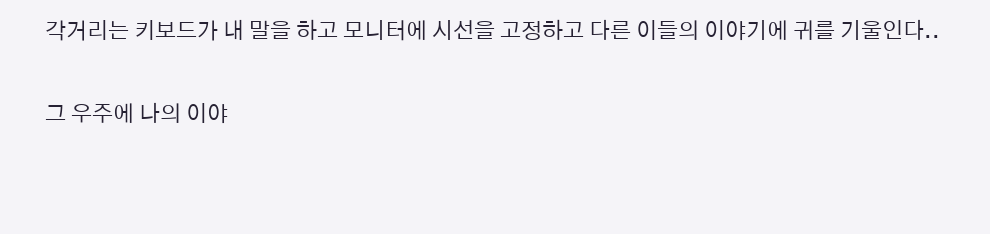각거리는 키보드가 내 말을 하고 모니터에 시선을 고정하고 다른 이들의 이야기에 귀를 기울인다..

그 우주에 나의 이야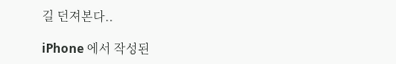길 던져본다..

iPhone 에서 작성된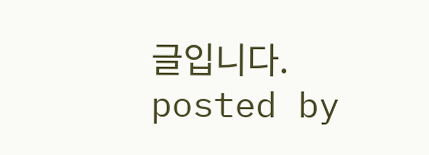글입니다.
posted by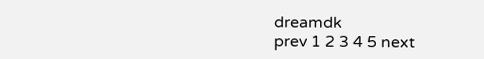dreamdk
prev 1 2 3 4 5 next